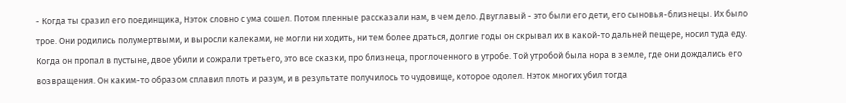- Когда ты сразил его поединщика, Нэток словно с ума сошел. Потом пленные рассказали нам, в чем дело. Двуглавый - это были его дети, его сыновья-близнецы. Их было трое. Они родились полумертвыми, и выросли калеками, не могли ни ходить, ни тем более драться, долгие годы он скрывал их в какой-то дальней пещере, носил туда еду. Когда он пропал в пустыне, двое убили и сожрали третьего, это все сказки, про близнеца, проглоченного в утробе. Той утробой была нора в земле, где они дождались его возвращения. Он каким-то образом сплавил плоть и разум, и в результате получилось то чудовище, которое одолел. Нэток многих убил тогда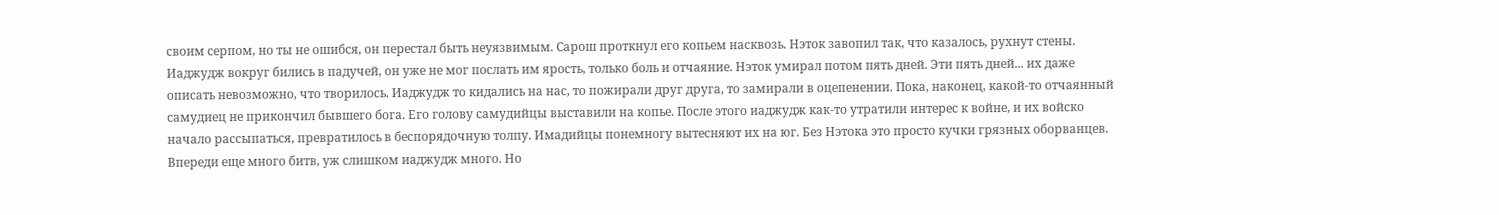своим серпом, но ты не ошибся, он перестал быть неуязвимым. Сарош проткнул его копьем насквозь. Нэток завопил так, что казалось, рухнут стены. Иаджудж вокруг бились в падучей, он уже не мог послать им ярость, только боль и отчаяние. Нэток умирал потом пять дней. Эти пять дней... их даже описать невозможно, что творилось. Иаджудж то кидались на нас, то пожирали друг друга, то замирали в оцепенении. Пока, наконец, какой-то отчаянный самудиец не прикончил бывшего бога. Его голову самудийцы выставили на копье. После этого иаджудж как-то утратили интерес к войне, и их войско начало рассыпаться, превратилось в беспорядочную толпу. Имадийцы понемногу вытесняют их на юг. Без Нэтока это просто кучки грязных оборванцев. Впереди еще много битв, уж слишком иаджудж много. Но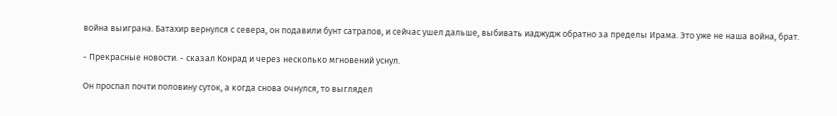война выиграна. Батахир вернулся с севера, он подавили бунт сатрапов, и сейчас ушел дальше, выбивать иаджудж обратно за пределы Ирама. Это уже не наша война, брат.

- Прекрасные новости. - сказал Конрад и через несколько мгновений уснул.

Он проспал почти половину суток, а когда снова очнулся, то выглядел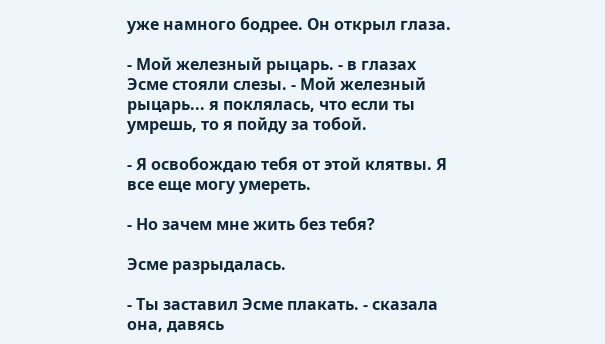уже намного бодрее. Он открыл глаза.

- Мой железный рыцарь. - в глазах Эсме стояли слезы. - Мой железный рыцарь... я поклялась, что если ты умрешь, то я пойду за тобой.

- Я освобождаю тебя от этой клятвы. Я все еще могу умереть.

- Но зачем мне жить без тебя?

Эсме разрыдалась.

- Ты заставил Эсме плакать. - сказала она, давясь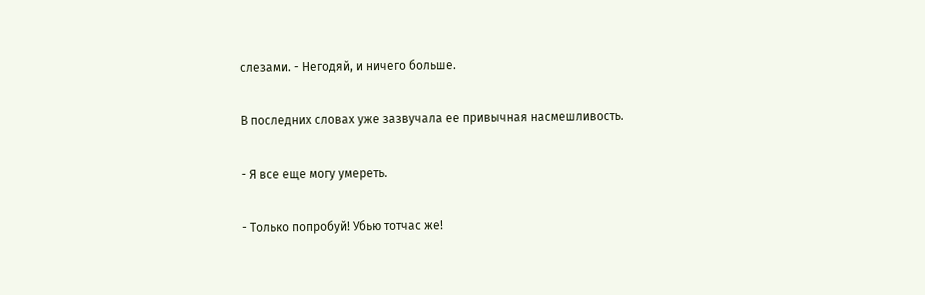слезами. - Негодяй, и ничего больше.

В последних словах уже зазвучала ее привычная насмешливость.

- Я все еще могу умереть.

- Только попробуй! Убью тотчас же!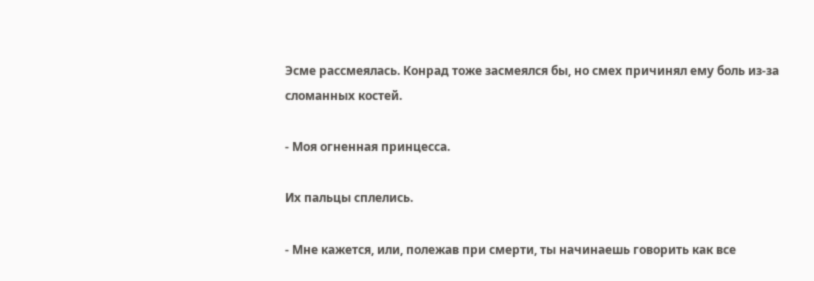Эсме рассмеялась. Конрад тоже засмеялся бы, но смех причинял ему боль из-за сломанных костей.

- Моя огненная принцесса.

Их пальцы сплелись.

- Мне кажется, или, полежав при смерти, ты начинаешь говорить как все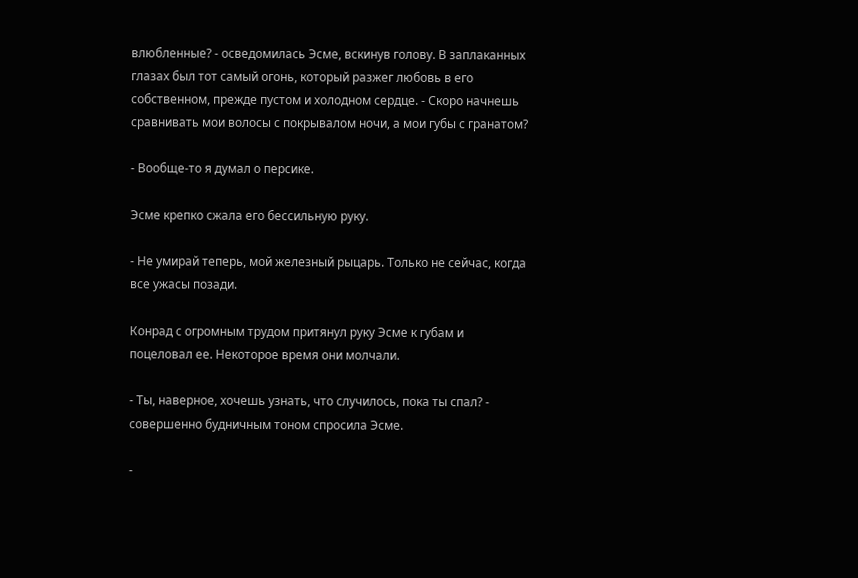влюбленные? - осведомилась Эсме, вскинув голову. В заплаканных глазах был тот самый огонь, который разжег любовь в его собственном, прежде пустом и холодном сердце. - Скоро начнешь сравнивать мои волосы с покрывалом ночи, а мои губы с гранатом?

- Вообще-то я думал о персике.

Эсме крепко сжала его бессильную руку.

- Не умирай теперь, мой железный рыцарь. Только не сейчас, когда все ужасы позади.

Конрад с огромным трудом притянул руку Эсме к губам и поцеловал ее. Некоторое время они молчали.

- Ты, наверное, хочешь узнать, что случилось, пока ты спал? - совершенно будничным тоном спросила Эсме.

-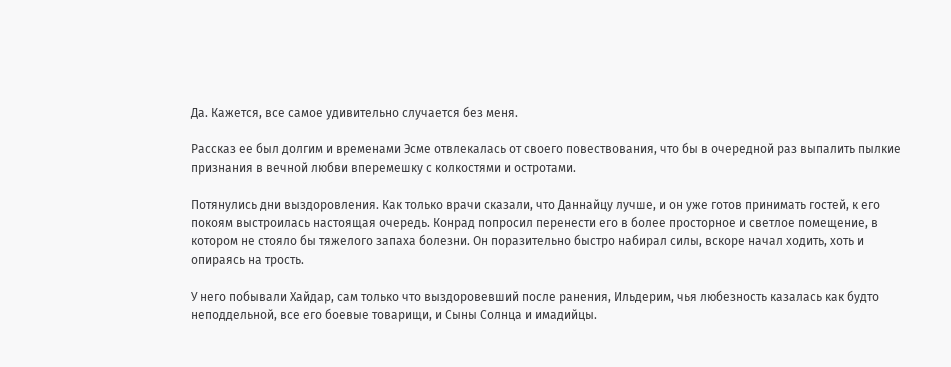Да. Кажется, все самое удивительно случается без меня.

Рассказ ее был долгим и временами Эсме отвлекалась от своего повествования, что бы в очередной раз выпалить пылкие признания в вечной любви вперемешку с колкостями и остротами.

Потянулись дни выздоровления. Как только врачи сказали, что Даннайцу лучше, и он уже готов принимать гостей, к его покоям выстроилась настоящая очередь. Конрад попросил перенести его в более просторное и светлое помещение, в котором не стояло бы тяжелого запаха болезни. Он поразительно быстро набирал силы, вскоре начал ходить, хоть и опираясь на трость.

У него побывали Хайдар, сам только что выздоровевший после ранения, Ильдерим, чья любезность казалась как будто неподдельной, все его боевые товарищи, и Сыны Солнца и имадийцы.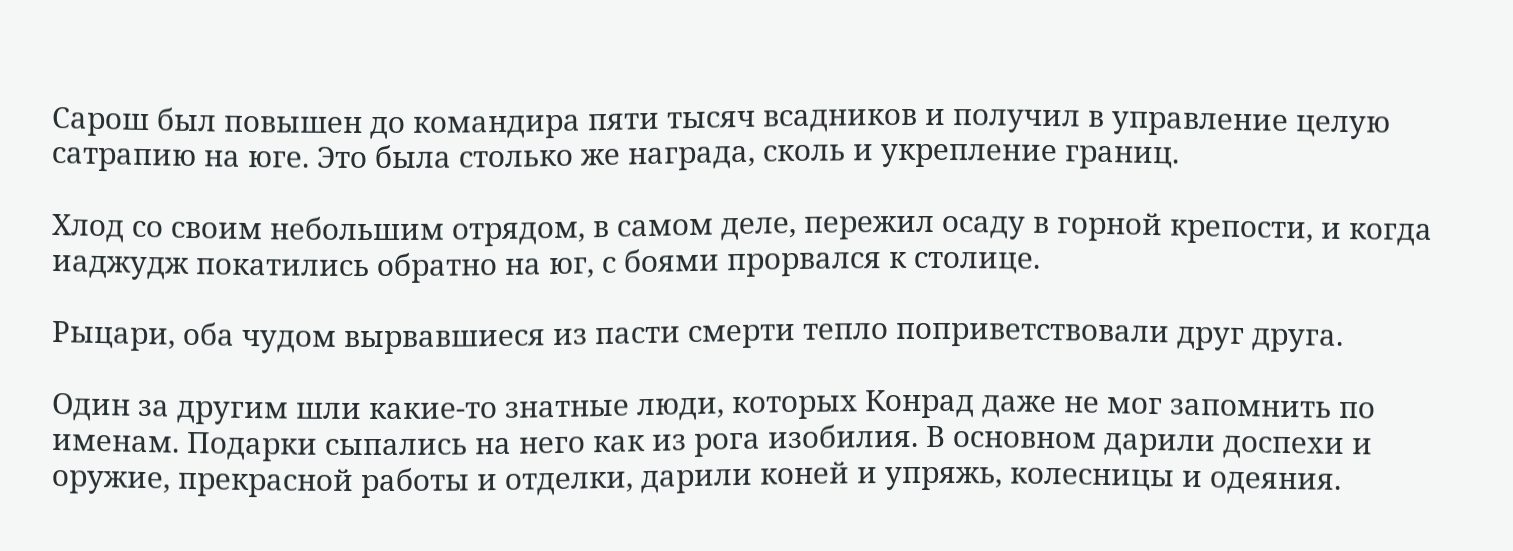Сарош был повышен до командира пяти тысяч всадников и получил в управление целую сатрапию на юге. Это была столько же награда, сколь и укрепление границ.

Хлод со своим небольшим отрядом, в самом деле, пережил осаду в горной крепости, и когда иаджудж покатились обратно на юг, с боями прорвался к столице.

Рыцари, оба чудом вырвавшиеся из пасти смерти тепло поприветствовали друг друга.

Один за другим шли какие-то знатные люди, которых Конрад даже не мог запомнить по именам. Подарки сыпались на него как из рога изобилия. В основном дарили доспехи и оружие, прекрасной работы и отделки, дарили коней и упряжь, колесницы и одеяния.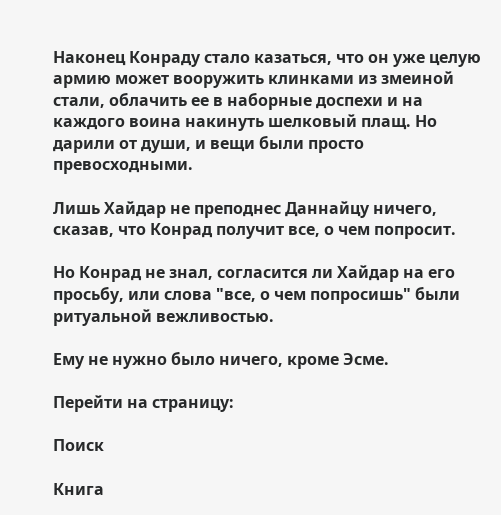Наконец Конраду стало казаться, что он уже целую армию может вооружить клинками из змеиной стали, облачить ее в наборные доспехи и на каждого воина накинуть шелковый плащ. Но дарили от души, и вещи были просто превосходными.

Лишь Хайдар не преподнес Даннайцу ничего, сказав, что Конрад получит все, о чем попросит.

Но Конрад не знал, согласится ли Хайдар на его просьбу, или слова "все, о чем попросишь" были ритуальной вежливостью.

Ему не нужно было ничего, кроме Эсме.

Перейти на страницу:

Поиск

Книга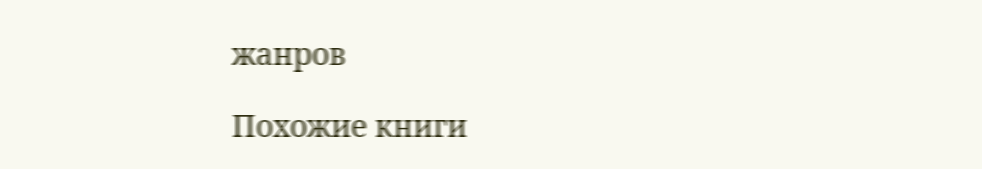жанров

Похожие книги